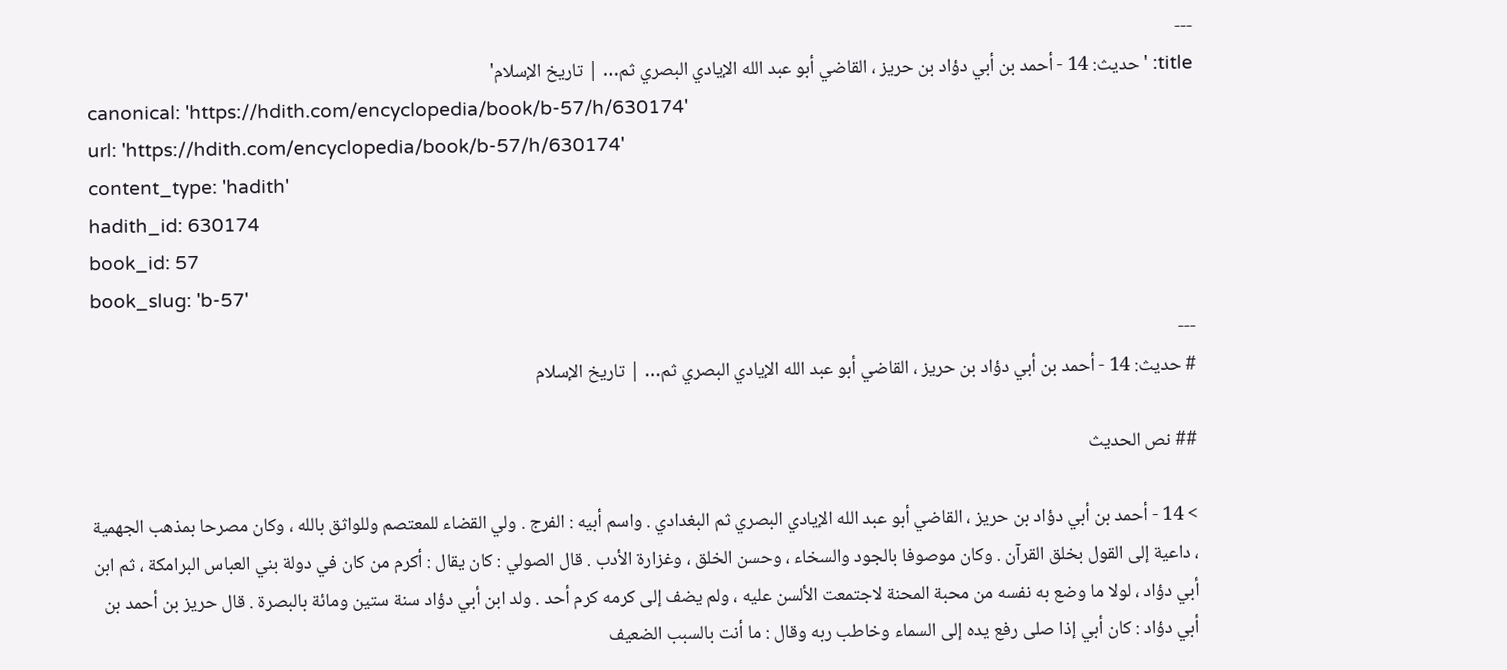---
title: 'حديث: 14 - أحمد بن أبي دؤاد بن حريز ، القاضي أبو عبد الله الإيادي البصري ثم… | تاريخ الإسلام'
canonical: 'https://hdith.com/encyclopedia/book/b-57/h/630174'
url: 'https://hdith.com/encyclopedia/book/b-57/h/630174'
content_type: 'hadith'
hadith_id: 630174
book_id: 57
book_slug: 'b-57'
---
# حديث: 14 - أحمد بن أبي دؤاد بن حريز ، القاضي أبو عبد الله الإيادي البصري ثم… | تاريخ الإسلام

## نص الحديث

> 14 - أحمد بن أبي دؤاد بن حريز ، القاضي أبو عبد الله الإيادي البصري ثم البغدادي . واسم أبيه : الفرج . ولي القضاء للمعتصم وللواثق بالله ، وكان مصرحا بمذهب الجهمية ، داعية إلى القول بخلق القرآن . وكان موصوفا بالجود والسخاء ، وحسن الخلق ، وغزارة الأدب . قال الصولي : كان يقال : أكرم من كان في دولة بني العباس البرامكة ، ثم ابن أبي دؤاد ، لولا ما وضع به نفسه من محبة المحنة لاجتمعت الألسن عليه ، ولم يضف إلى كرمه كرم أحد . ولد ابن أبي دؤاد سنة ستين ومائة بالبصرة . قال حريز بن أحمد بن أبي دؤاد : كان أبي إذا صلى رفع يده إلى السماء وخاطب ربه وقال : ما أنت بالسبب الضعيف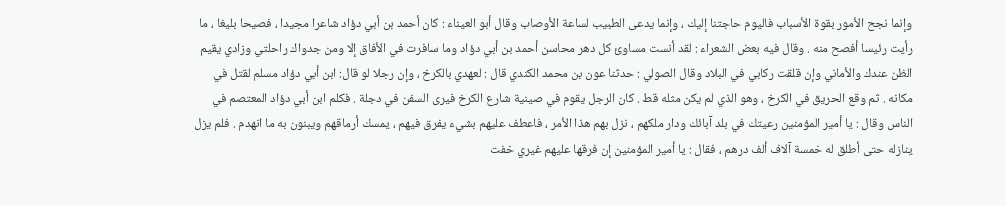وإنما نجح الأمور بقوة الأسباب فاليوم حاجتنا إليك ، وإنما يدعى الطبيب لساعة الأوصاب وقال أبو العيناء : كان أحمد بن أبي دؤاد شاعرا مجيدا ، فصيحا بليغا ، ما رأيت رئيسا أفصح منه . وقال فيه بعض الشعراء : لقد أنست مساوئ كل دهر محاسن أحمد بن أبي دؤاد وما سافرت في الأفاق إلا ومن جدواك راحلتي وزادي يقيم الظن عندك والأماني وإن قلقت ركابي في البلاد وقال الصولي : حدثنا عون بن محمد الكندي قال : لعهدي بالكرخ ، وإن رجلا لو قال: ابن أبي دؤاد مسلم لقتل في مكانه . ثم وقع الحريق في الكرخ ، وهو الذي لم يكن مثله قط . كان الرجل يقوم في صينية شارع الكرخ فيرى السفن في دجلة . فكلم ابن أبي دؤاد المعتصم في الناس وقال : يا أمير المؤمنين رعيتك في بلد آبائك ودار ملكهم ، نزل بهم هذا الأمر ، فاعطف عليهم بشيء يفرق فيهم ، يمسك أرماقهم ويبنون به ما انهدم . فلم يزل ينازله حتى أطلق له خمسة آلاف ألف درهم ، فقال : يا أمير المؤمنين إن فرقها عليهم غيري خفت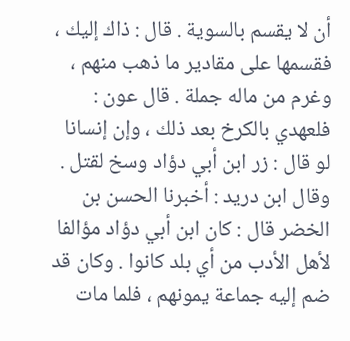أن لا يقسم بالسوية . قال : ذاك إليك ، فقسمها على مقادير ما ذهب منهم ، وغرم من ماله جملة . قال عون : فلعهدي بالكرخ بعد ذلك ، وإن إنسانا لو قال : زر ابن أبي دؤاد وسخ لقتل . وقال ابن دريد : أخبرنا الحسن بن الخضر قال : كان ابن أبي دؤاد مؤالفا لأهل الأدب من أي بلد كانوا . وكان قد ضم إليه جماعة يمونهم ، فلما مات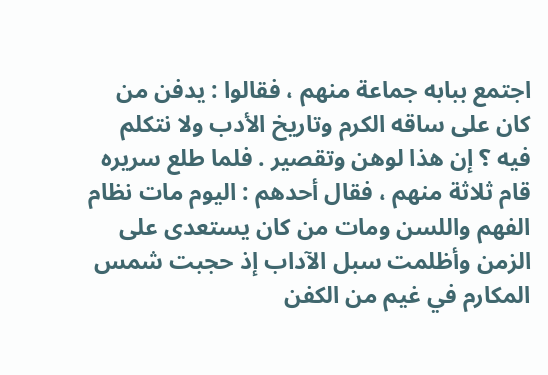اجتمع ببابه جماعة منهم ، فقالوا : يدفن من كان على ساقه الكرم وتاريخ الأدب ولا نتكلم فيه ؟ إن هذا لوهن وتقصير . فلما طلع سريره قام ثلاثة منهم ، فقال أحدهم : اليوم مات نظام الفهم واللسن ومات من كان يستعدى على الزمن وأظلمت سبل الآداب إذ حجبت شمس المكارم في غيم من الكفن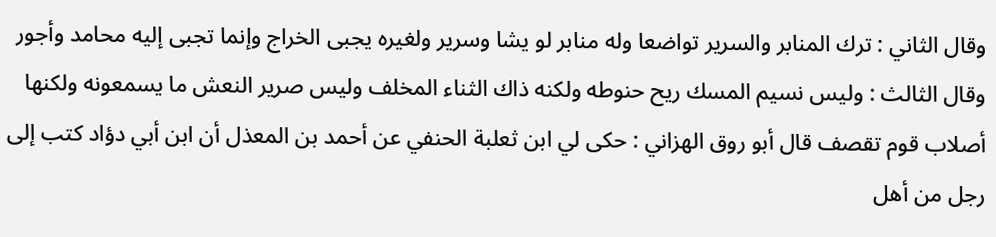وقال الثاني : ترك المنابر والسرير تواضعا وله منابر لو يشا وسرير ولغيره يجبى الخراج وإنما تجبى إليه محامد وأجور وقال الثالث : وليس نسيم المسك ريح حنوطه ولكنه ذاك الثناء المخلف وليس صرير النعش ما يسمعونه ولكنها أصلاب قوم تقصف قال أبو روق الهزاني : حكى لي ابن ثعلبة الحنفي عن أحمد بن المعذل أن ابن أبي دؤاد كتب إلى رجل من أهل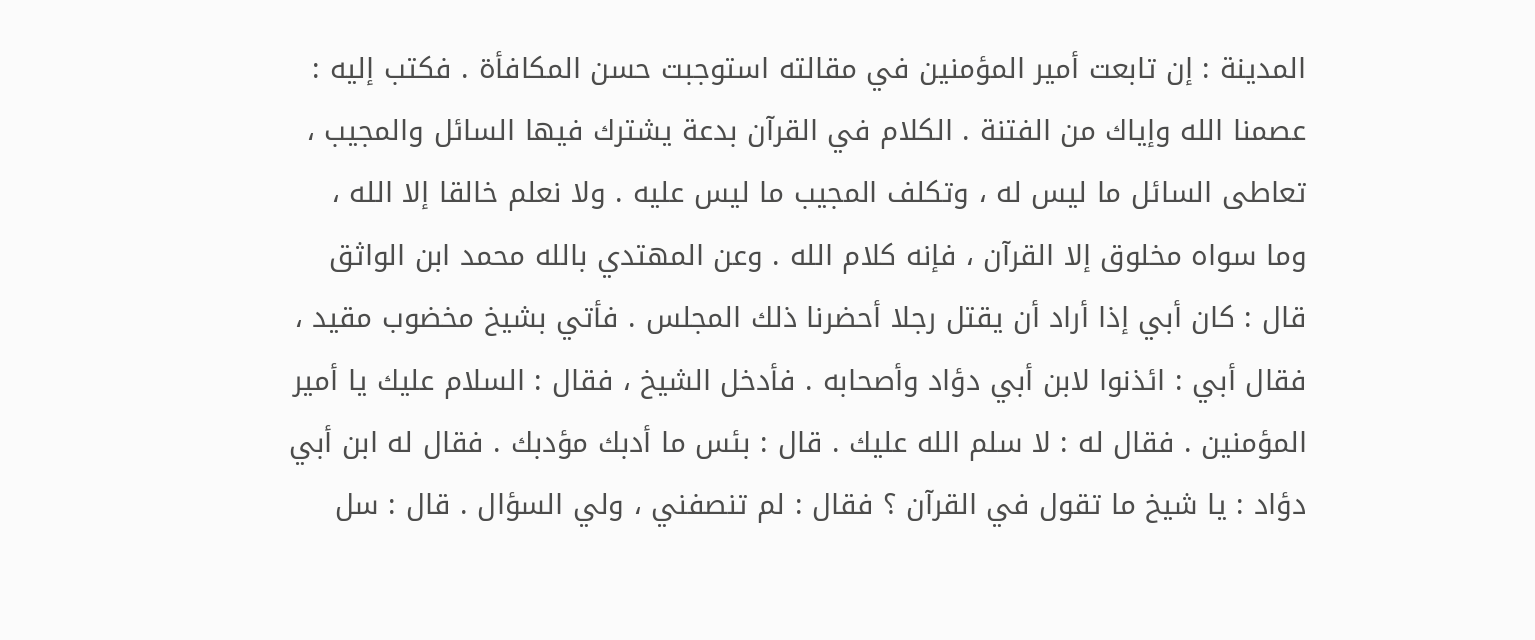المدينة : إن تابعت أمير المؤمنين في مقالته استوجبت حسن المكافأة . فكتب إليه : عصمنا الله وإياك من الفتنة . الكلام في القرآن بدعة يشترك فيها السائل والمجيب ، تعاطى السائل ما ليس له ، وتكلف المجيب ما ليس عليه . ولا نعلم خالقا إلا الله ، وما سواه مخلوق إلا القرآن ، فإنه كلام الله . وعن المهتدي بالله محمد ابن الواثق قال : كان أبي إذا أراد أن يقتل رجلا أحضرنا ذلك المجلس . فأتي بشيخ مخضوب مقيد ، فقال أبي : ائذنوا لابن أبي دؤاد وأصحابه . فأدخل الشيخ ، فقال : السلام عليك يا أمير المؤمنين . فقال له : لا سلم الله عليك . قال : بئس ما أدبك مؤدبك . فقال له ابن أبي دؤاد : يا شيخ ما تقول في القرآن ؟ فقال : لم تنصفني ، ولي السؤال . قال : سل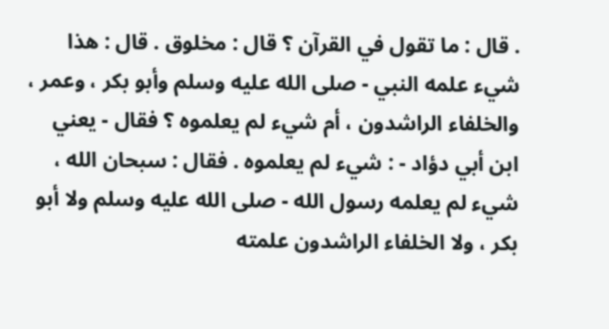. قال : ما تقول في القرآن ؟ قال : مخلوق . قال : هذا شيء علمه النبي - صلى الله عليه وسلم وأبو بكر ، وعمر ، والخلفاء الراشدون ، أم شيء لم يعلموه ؟ فقال - يعني ابن أبي دؤاد - : شيء لم يعلموه . فقال : سبحان الله ، شيء لم يعلمه رسول الله - صلى الله عليه وسلم ولا أبو بكر ، ولا الخلفاء الراشدون علمته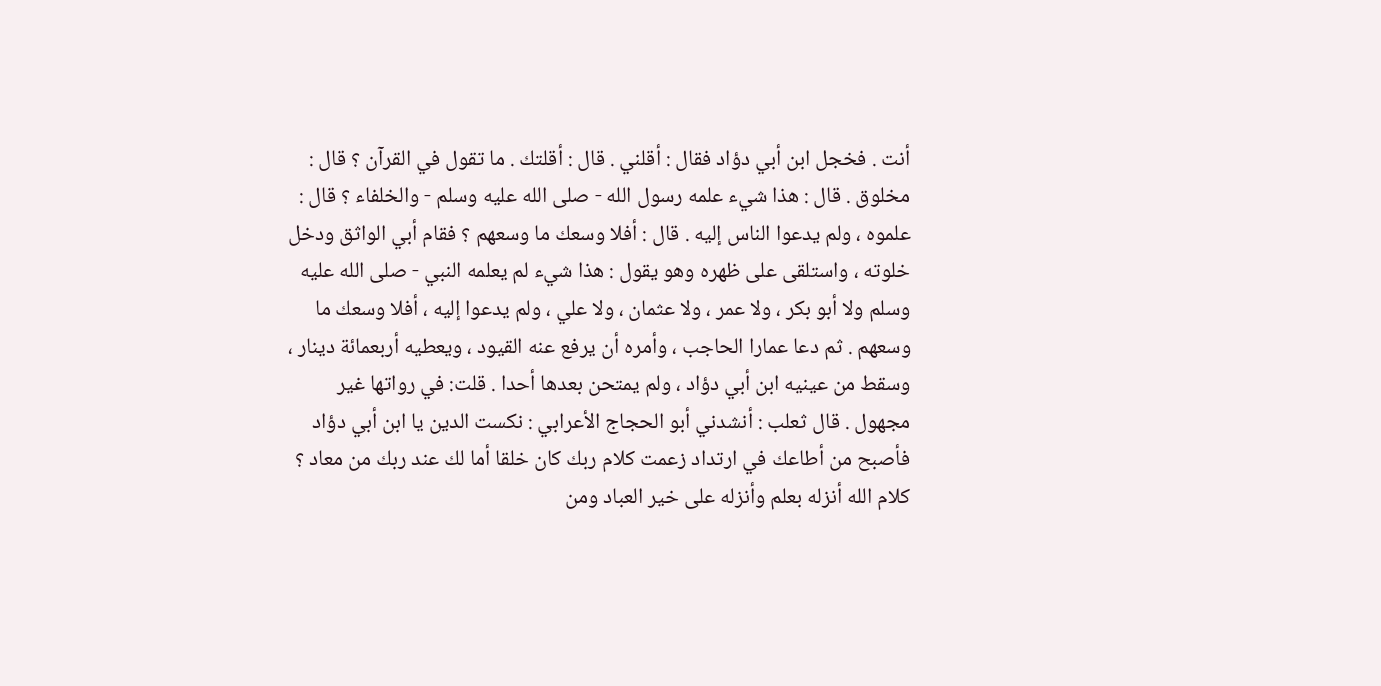أنت . فخجل ابن أبي دؤاد فقال : أقلني . قال : أقلتك . ما تقول في القرآن ؟ قال : مخلوق . قال : هذا شيء علمه رسول الله - صلى الله عليه وسلم - والخلفاء ؟ قال : علموه ، ولم يدعوا الناس إليه . قال : أفلا وسعك ما وسعهم ؟ فقام أبي الواثق ودخل خلوته ، واستلقى على ظهره وهو يقول : هذا شيء لم يعلمه النبي - صلى الله عليه وسلم ولا أبو بكر ، ولا عمر ، ولا عثمان ، ولا علي ، ولم يدعوا إليه ، أفلا وسعك ما وسعهم . ثم دعا عمارا الحاجب ، وأمره أن يرفع عنه القيود ، ويعطيه أربعمائة دينار ، وسقط من عينيه ابن أبي دؤاد ، ولم يمتحن بعدها أحدا . قلت: في رواتها غير مجهول . قال ثعلب : أنشدني أبو الحجاج الأعرابي : نكست الدين يا ابن أبي دؤاد فأصبح من أطاعك في ارتداد زعمت كلام ربك كان خلقا أما لك عند ربك من معاد ؟ كلام الله أنزله بعلم وأنزله على خير العباد ومن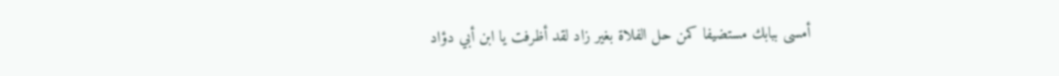أمسى ببابك مستضيفا كمن حل الفلاة بغير زاد لقد أظرفت يا ابن أبي دؤاد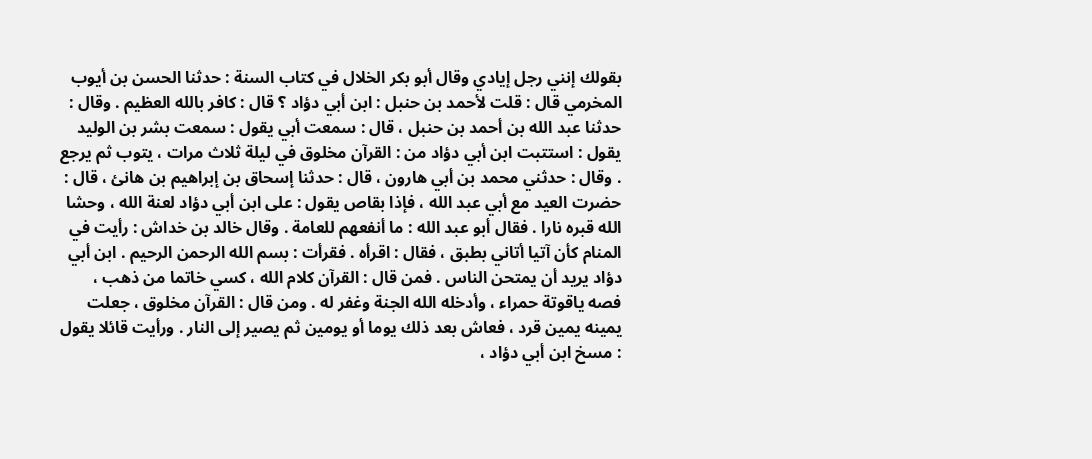بقولك إنني رجل إيادي وقال أبو بكر الخلال في كتاب السنة : حدثنا الحسن بن أيوب المخرمي قال : قلت لأحمد بن حنبل : ابن أبي دؤاد ؟ قال : كافر بالله العظيم . وقال : حدثنا عبد الله بن أحمد بن حنبل ، قال : سمعت أبي يقول : سمعت بشر بن الوليد يقول : استتبت ابن أبي دؤاد من : القرآن مخلوق في ليلة ثلاث مرات ، يتوب ثم يرجع . وقال : حدثني محمد بن أبي هارون ، قال : حدثنا إسحاق بن إبراهيم بن هانئ ، قال : حضرت العيد مع أبي عبد الله ، فإذا بقاص يقول : على ابن أبي دؤاد لعنة الله ، وحشا الله قبره نارا . فقال أبو عبد الله : ما أنفعهم للعامة . وقال خالد بن خداش : رأيت في المنام كأن آتيا أتاني بطبق ، فقال : اقرأه . فقرأت : بسم الله الرحمن الرحيم . ابن أبي دؤاد يريد أن يمتحن الناس . فمن قال : القرآن كلام الله ، كسي خاتما من ذهب ، فصه ياقوتة حمراء ، وأدخله الله الجنة وغفر له . ومن قال : القرآن مخلوق ، جعلت يمينه يمين قرد ، فعاش بعد ذلك يوما أو يومين ثم يصير إلى النار . ورأيت قائلا يقول : مسخ ابن أبي دؤاد ،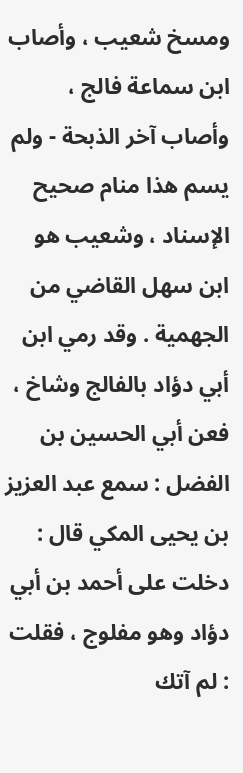ومسخ شعيب ، وأصاب ابن سماعة فالج ، وأصاب آخر الذبحة - ولم يسم هذا منام صحيح الإسناد ، وشعيب هو ابن سهل القاضي من الجهمية . وقد رمي ابن أبي دؤاد بالفالج وشاخ ، فعن أبي الحسين بن الفضل : سمع عبد العزيز بن يحيى المكي قال : دخلت على أحمد بن أبي دؤاد وهو مفلوج ، فقلت : لم آتك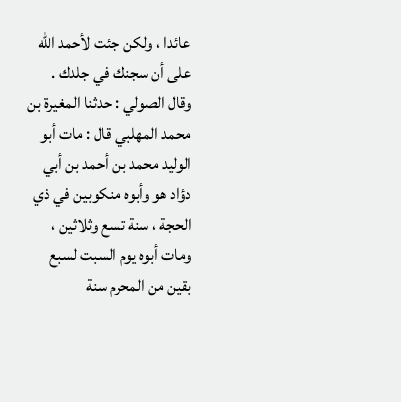عائدا ، ولكن جئت لأحمد الله على أن سجنك في جلدك . وقال الصولي : حدثنا المغيرة بن محمد المهلبي قال : مات أبو الوليد محمد بن أحمد بن أبي دؤاد هو وأبوه منكوبين في ذي الحجة ، سنة تسع وثلاثين ، ومات أبوه يوم السبت لسبع بقين من المحرم سنة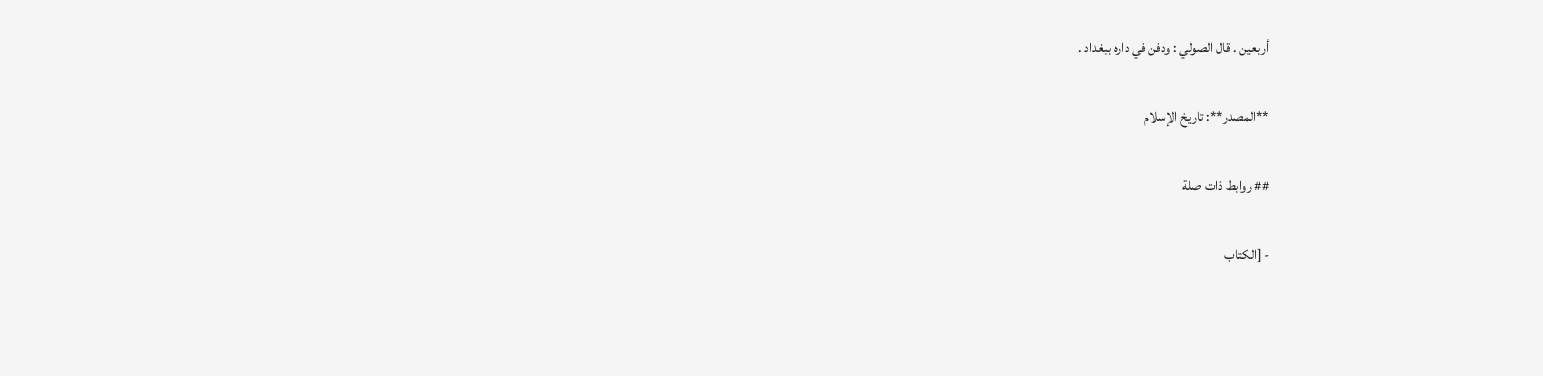أربعين . قال الصولي : ودفن في داره ببغداد .

**المصدر**: تاريخ الإسلام

## روابط ذات صلة

- [الكتاب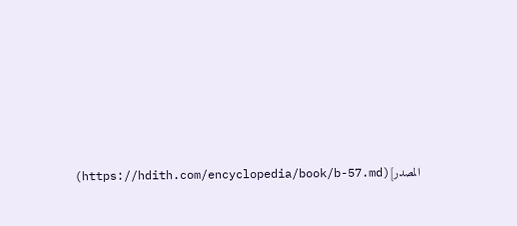المصدر](https://hdith.com/encyclopedia/book/b-57.md)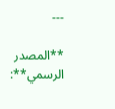---

**المصدر الرسمي**: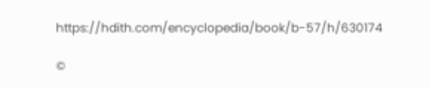https://hdith.com/encyclopedia/book/b-57/h/630174

©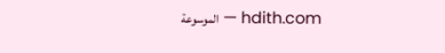hdith.com — الموسوعة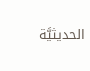الحديثيَّة